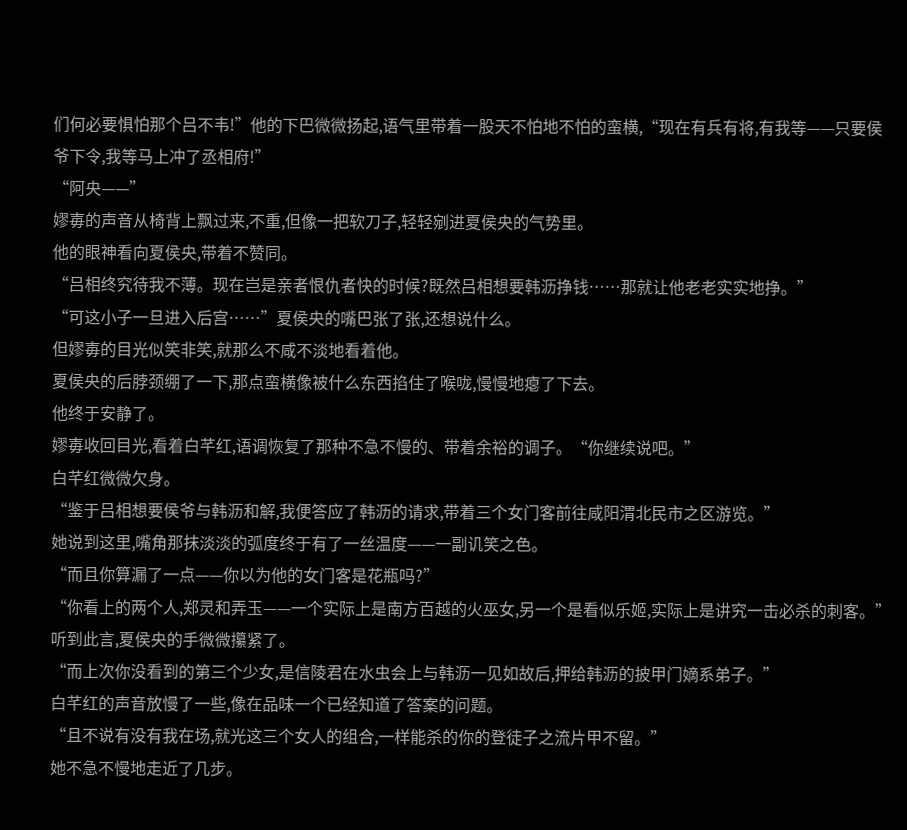们何必要惧怕那个吕不韦!”他的下巴微微扬起,语气里带着一股天不怕地不怕的蛮横,“现在有兵有将,有我等——只要侯爷下令,我等马上冲了丞相府!”
“阿央——”
嫪毐的声音从椅背上飘过来,不重,但像一把软刀子,轻轻剜进夏侯央的气势里。
他的眼神看向夏侯央,带着不赞同。
“吕相终究待我不薄。现在岂是亲者恨仇者快的时候?既然吕相想要韩沥挣钱……那就让他老老实实地挣。”
“可这小子一旦进入后宫……”夏侯央的嘴巴张了张,还想说什么。
但嫪毐的目光似笑非笑,就那么不咸不淡地看着他。
夏侯央的后脖颈绷了一下,那点蛮横像被什么东西掐住了喉咙,慢慢地瘪了下去。
他终于安静了。
嫪毐收回目光,看着白芊红,语调恢复了那种不急不慢的、带着余裕的调子。“你继续说吧。”
白芊红微微欠身。
“鉴于吕相想要侯爷与韩沥和解,我便答应了韩沥的请求,带着三个女门客前往咸阳渭北民市之区游览。”
她说到这里,嘴角那抹淡淡的弧度终于有了一丝温度——一副讥笑之色。
“而且你算漏了一点——你以为他的女门客是花瓶吗?”
“你看上的两个人,郑灵和弄玉——一个实际上是南方百越的火巫女,另一个是看似乐姬,实际上是讲究一击必杀的刺客。”
听到此言,夏侯央的手微微攥紧了。
“而上次你没看到的第三个少女,是信陵君在水虫会上与韩沥一见如故后,押给韩沥的披甲门嫡系弟子。”
白芊红的声音放慢了一些,像在品味一个已经知道了答案的问题。
“且不说有没有我在场,就光这三个女人的组合,一样能杀的你的登徒子之流片甲不留。”
她不急不慢地走近了几步。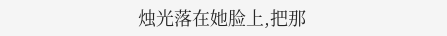烛光落在她脸上,把那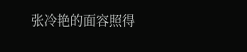张冷艳的面容照得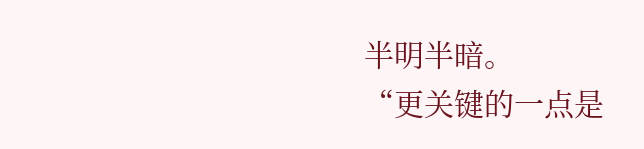半明半暗。
“更关键的一点是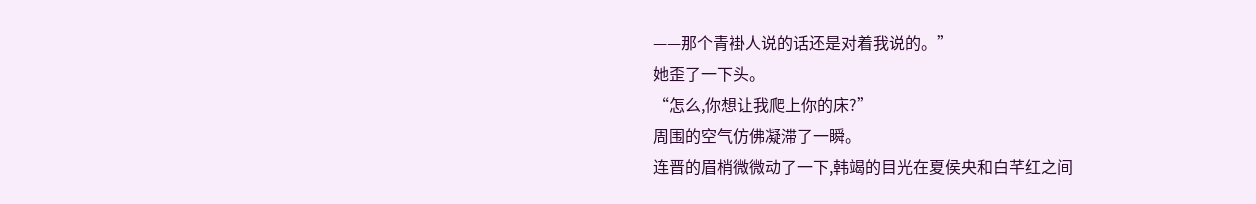——那个青褂人说的话还是对着我说的。”
她歪了一下头。
“怎么,你想让我爬上你的床?”
周围的空气仿佛凝滞了一瞬。
连晋的眉梢微微动了一下,韩竭的目光在夏侯央和白芊红之间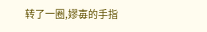转了一圈,嫪毐的手指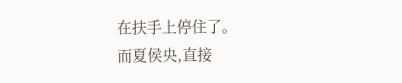在扶手上停住了。
而夏侯央,直接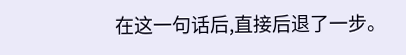在这一句话后,直接后退了一步。